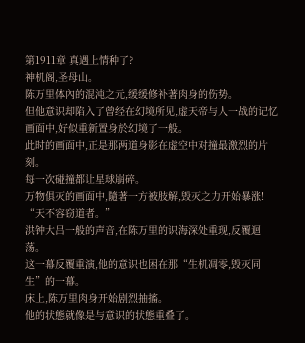第1911章 真遇上情种了?
神机阁,圣母山。
陈万里体內的混沌之元,缓缓修补著肉身的伤势。
但他意识却陷入了曾经在幻境所见,虚天帝与人一战的记忆画面中,好似重新置身於幻境了一般。
此时的画面中,正是那两道身影在虚空中对撞最激烈的片刻。
每一次碰撞都让星球崩碎。
万物俱灭的画面中,隨著一方被肢解,毁灭之力开始暴涨!
“天不容窃道者。”
洪钟大吕一般的声音,在陈万里的识海深处重现,反覆迴荡。
这一幕反覆重演,他的意识也困在那“生机凋零,毁灭同生”的一幕。
床上,陈万里肉身开始剧烈抽搐。
他的状態就像是与意识的状態重叠了。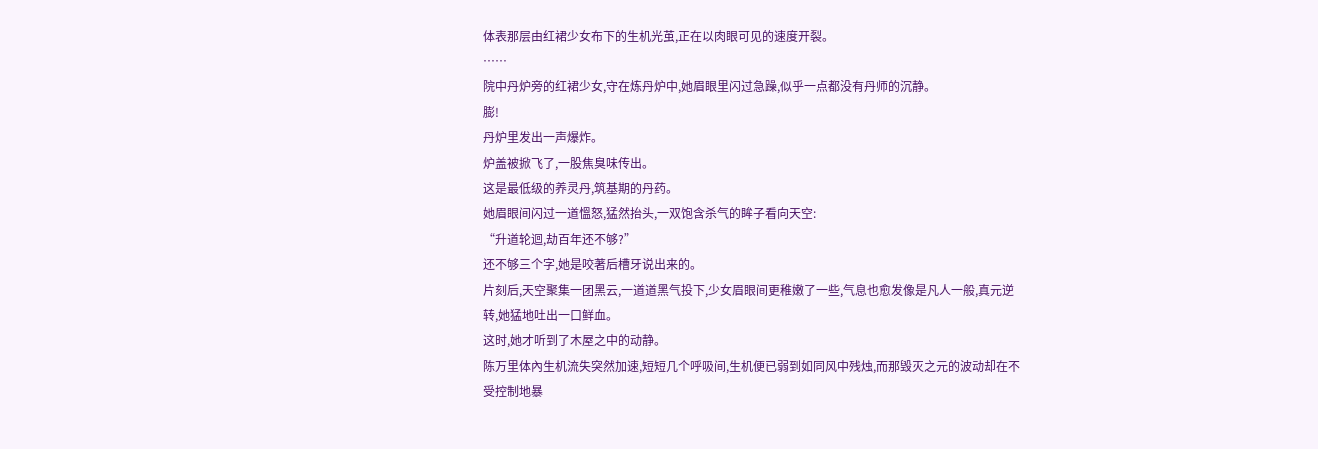体表那层由红裙少女布下的生机光茧,正在以肉眼可见的速度开裂。
……
院中丹炉旁的红裙少女,守在炼丹炉中,她眉眼里闪过急躁,似乎一点都没有丹师的沉静。
膨!
丹炉里发出一声爆炸。
炉盖被掀飞了,一股焦臭味传出。
这是最低级的养灵丹,筑基期的丹药。
她眉眼间闪过一道慍怒,猛然抬头,一双饱含杀气的眸子看向天空:
“升道轮迴,劫百年还不够?”
还不够三个字,她是咬著后槽牙说出来的。
片刻后,天空聚集一团黑云,一道道黑气投下,少女眉眼间更稚嫩了一些,气息也愈发像是凡人一般,真元逆转,她猛地吐出一口鲜血。
这时,她才听到了木屋之中的动静。
陈万里体內生机流失突然加速,短短几个呼吸间,生机便已弱到如同风中残烛,而那毁灭之元的波动却在不受控制地暴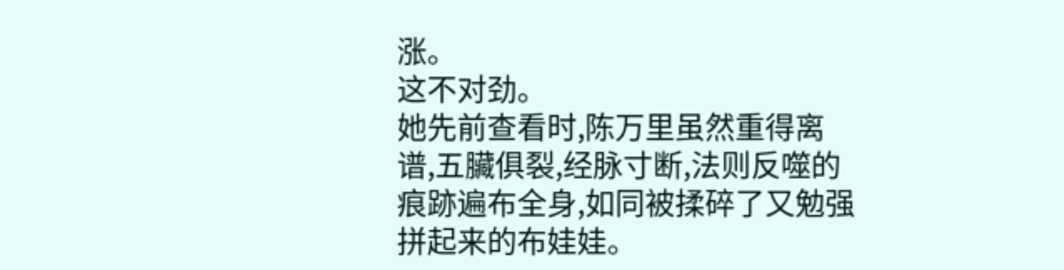涨。
这不对劲。
她先前查看时,陈万里虽然重得离谱,五臟俱裂,经脉寸断,法则反噬的痕跡遍布全身,如同被揉碎了又勉强拼起来的布娃娃。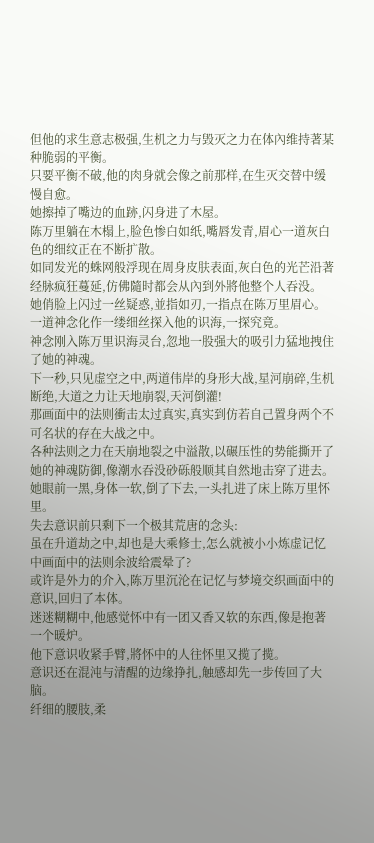但他的求生意志极强,生机之力与毁灭之力在体內维持著某种脆弱的平衡。
只要平衡不破,他的肉身就会像之前那样,在生灭交替中缓慢自愈。
她擦掉了嘴边的血跡,闪身进了木屋。
陈万里躺在木榻上,脸色惨白如纸,嘴唇发青,眉心一道灰白色的细纹正在不断扩散。
如同发光的蛛网般浮现在周身皮肤表面,灰白色的光芒沿著经脉疯狂蔓延,仿佛隨时都会从內到外將他整个人吞没。
她俏脸上闪过一丝疑惑,並指如刃,一指点在陈万里眉心。
一道神念化作一缕细丝探入他的识海,一探究竟。
神念刚入陈万里识海灵台,忽地一股强大的吸引力猛地拽住了她的神魂。
下一秒,只见虚空之中,两道伟岸的身形大战,星河崩碎,生机断绝,大道之力让天地崩裂,天河倒灌!
那画面中的法则衝击太过真实,真实到仿若自己置身两个不可名状的存在大战之中。
各种法则之力在天崩地裂之中溢散,以碾压性的势能撕开了她的神魂防御,像潮水吞没砂砾般顺其自然地击穿了进去。
她眼前一黑,身体一软,倒了下去,一头扎进了床上陈万里怀里。
失去意识前只剩下一个极其荒唐的念头:
虽在升道劫之中,却也是大乘修士,怎么就被小小炼虚记忆中画面中的法则余波给震晕了?
或许是外力的介入,陈万里沉沦在记忆与梦境交织画面中的意识,回归了本体。
迷迷糊糊中,他感觉怀中有一团又香又软的东西,像是抱著一个暖炉。
他下意识收紧手臂,將怀中的人往怀里又揽了揽。
意识还在混沌与清醒的边缘挣扎,触感却先一步传回了大脑。
纤细的腰肢,柔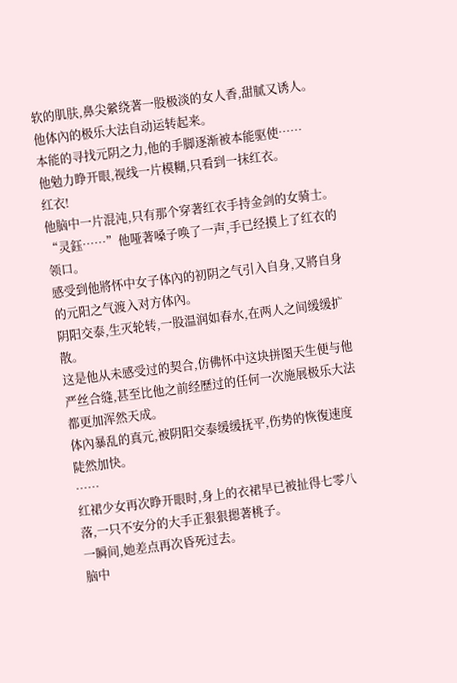软的肌肤,鼻尖縈绕著一股极淡的女人香,甜腻又诱人。
他体內的极乐大法自动运转起来。
本能的寻找元阴之力,他的手脚逐渐被本能驱使……
他勉力睁开眼,视线一片模糊,只看到一抹红衣。
红衣!
他脑中一片混沌,只有那个穿著红衣手持金剑的女骑士。
“灵鈺……”他哑著嗓子唤了一声,手已经摸上了红衣的领口。
感受到他將怀中女子体內的初阴之气引入自身,又將自身的元阳之气渡入对方体內。
阴阳交泰,生灭轮转,一股温润如春水,在两人之间缓缓扩散。
这是他从未感受过的契合,仿佛怀中这块拼图天生便与他严丝合缝,甚至比他之前经歷过的任何一次施展极乐大法都更加浑然天成。
体內暴乱的真元,被阴阳交泰缓缓抚平,伤势的恢復速度陡然加快。
……
红裙少女再次睁开眼时,身上的衣裙早已被扯得七零八落,一只不安分的大手正狠狠摁著桃子。
一瞬间,她差点再次昏死过去。
脑中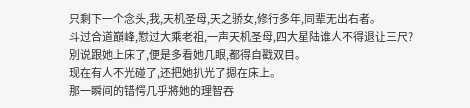只剩下一个念头,我,天机圣母,天之骄女,修行多年,同辈无出右者。
斗过合道巔峰,懟过大乘老祖,一声天机圣母,四大星陆谁人不得退让三尺?
別说跟她上床了,便是多看她几眼,都得自戳双目。
现在有人不光碰了,还把她扒光了摁在床上。
那一瞬间的错愕几乎將她的理智吞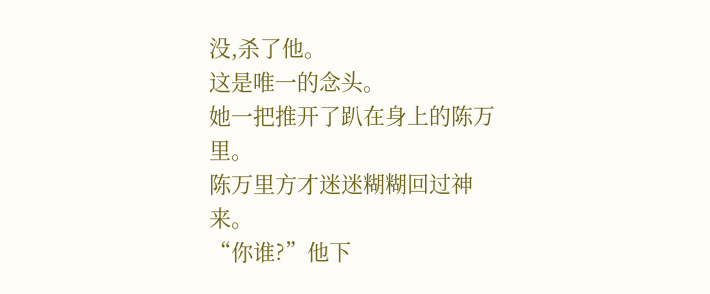没,杀了他。
这是唯一的念头。
她一把推开了趴在身上的陈万里。
陈万里方才迷迷糊糊回过神来。
“你谁?”他下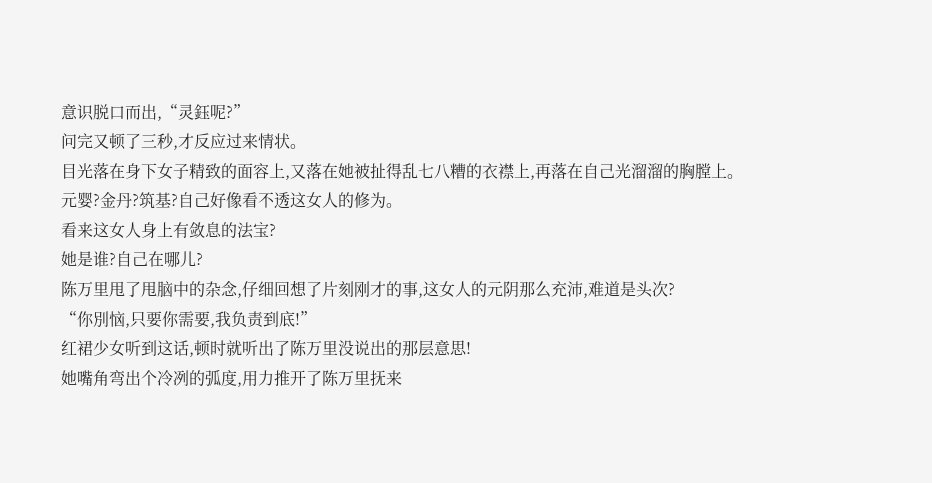意识脱口而出,“灵鈺呢?”
问完又顿了三秒,才反应过来情状。
目光落在身下女子精致的面容上,又落在她被扯得乱七八糟的衣襟上,再落在自己光溜溜的胸膛上。
元婴?金丹?筑基?自己好像看不透这女人的修为。
看来这女人身上有敛息的法宝?
她是谁?自己在哪儿?
陈万里甩了甩脑中的杂念,仔细回想了片刻刚才的事,这女人的元阴那么充沛,难道是头次?
“你別恼,只要你需要,我负责到底!”
红裙少女听到这话,顿时就听出了陈万里没说出的那层意思!
她嘴角弯出个冷冽的弧度,用力推开了陈万里抚来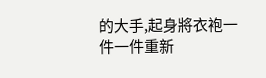的大手,起身將衣袍一件一件重新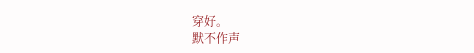穿好。
默不作声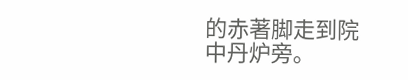的赤著脚走到院中丹炉旁。